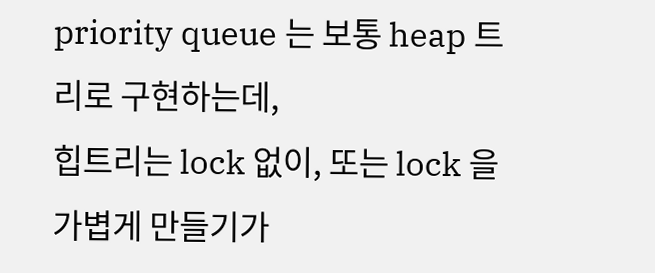priority queue 는 보통 heap 트리로 구현하는데,
힙트리는 lock 없이, 또는 lock 을 가볍게 만들기가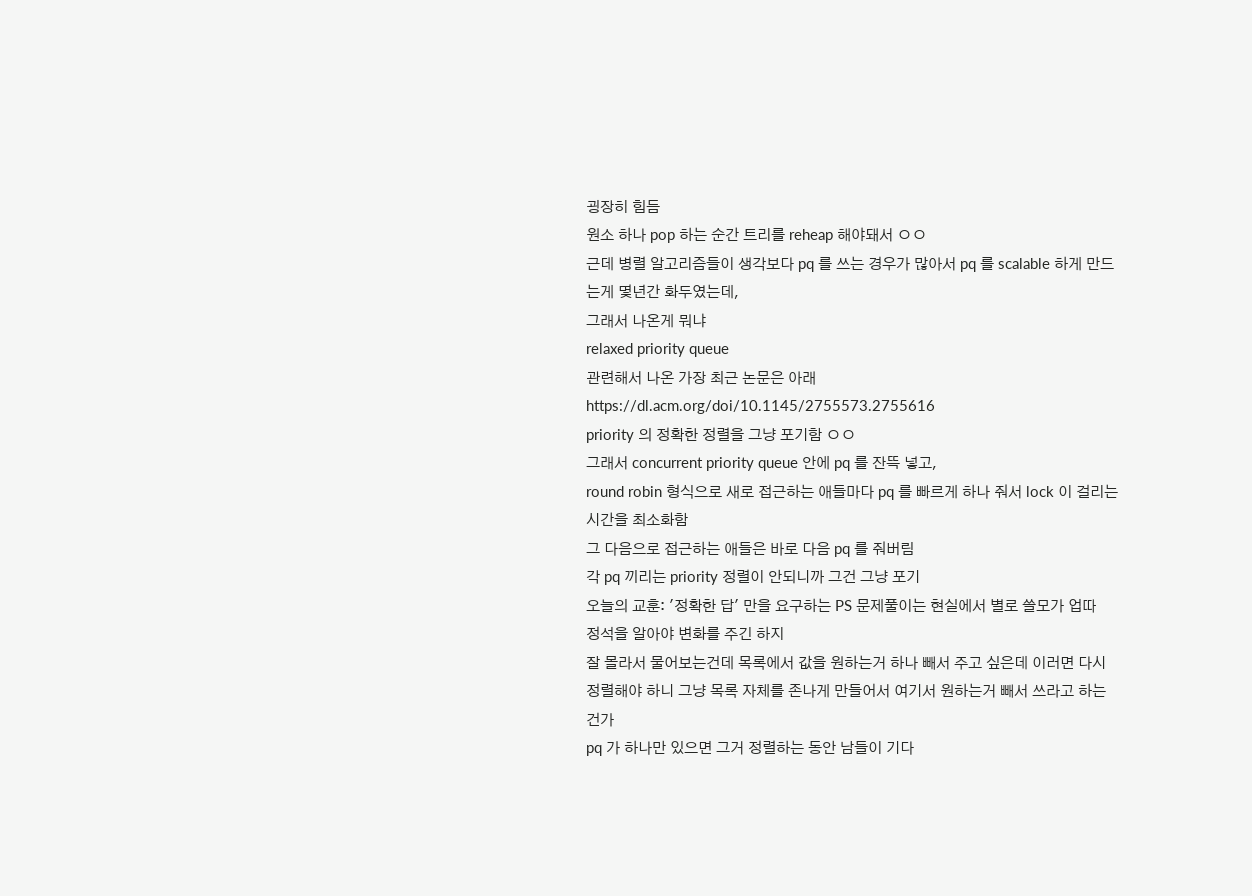굉장히 힘듬
원소 하나 pop 하는 순간 트리를 reheap 해야돼서 ㅇㅇ
근데 병렬 알고리즘들이 생각보다 pq 를 쓰는 경우가 많아서 pq 를 scalable 하게 만드는게 몇년간 화두였는데,
그래서 나온게 뭐냐
relaxed priority queue
관련해서 나온 가장 최근 논문은 아래
https://dl.acm.org/doi/10.1145/2755573.2755616
priority 의 정확한 정렬을 그냥 포기함 ㅇㅇ
그래서 concurrent priority queue 안에 pq 를 잔뜩 넣고,
round robin 형식으로 새로 접근하는 애들마다 pq 를 빠르게 하나 줘서 lock 이 걸리는 시간을 최소화함
그 다음으로 접근하는 애들은 바로 다음 pq 를 줘버림
각 pq 끼리는 priority 정렬이 안되니까 그건 그냥 포기
오늘의 교훈: '정확한 답' 만을 요구하는 PS 문제풀이는 현실에서 별로 쓸모가 업따
정석을 알아야 변화를 주긴 하지
잘 몰라서 물어보는건데 목록에서 값을 원하는거 하나 빼서 주고 싶은데 이러면 다시 정렬해야 하니 그냥 목록 자체를 존나게 만들어서 여기서 원하는거 빼서 쓰라고 하는건가
pq 가 하나만 있으면 그거 정렬하는 동안 남들이 기다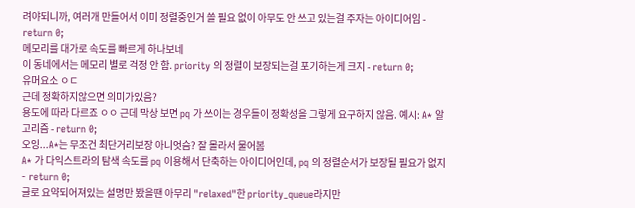려야되니까, 여러개 만들어서 이미 정렬중인거 쓸 필요 없이 아무도 안 쓰고 있는걸 주자는 아이디어임 - return 0;
메모리를 대가로 속도를 빠르게 하나보네
이 동네에서는 메모리 별로 걱정 안 함. priority 의 정렬이 보장되는걸 포기하는게 크지 - return 0;
유머요소 ㅇㄷ
근데 정확하지않으면 의미가있음?
용도에 따라 다르죠 ㅇㅇ 근데 막상 보면 pq 가 쓰이는 경우들이 정확성을 그렇게 요구하지 않음. 예시: A* 알고리즘 - return 0;
오잉...A*는 무조건 최단거리보장 아니엇슴? 잘 몰라서 물어봄
A* 가 다익스트라의 탐색 속도를 pq 이용해서 단축하는 아이디어인데, pq 의 정렬순서가 보장될 필요가 없지 - return 0;
글로 요약되어져있는 설명만 봤을땐 아무리 "relaxed"한 priority_queue라지만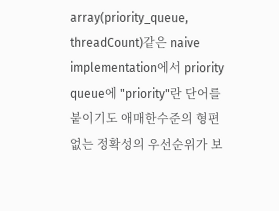array(priority_queue, threadCount)같은 naive implementation에서 priority queue에 "priority"란 단어를 붙이기도 애매한수준의 형편없는 정확성의 우선순위가 보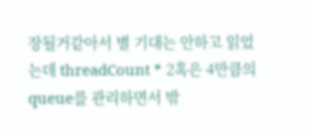장될거같아서 별 기대는 안하고 읽었는데 threadCount * 2혹은 4만큼의 queue를 관리하면서 밖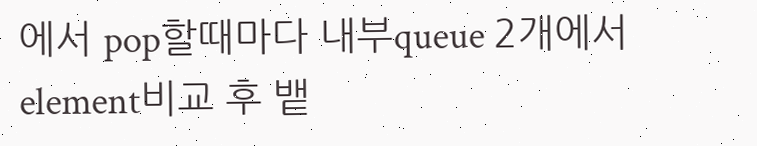에서 pop할때마다 내부queue 2개에서 element비교 후 뱉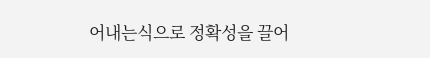어내는식으로 정확성을 끌어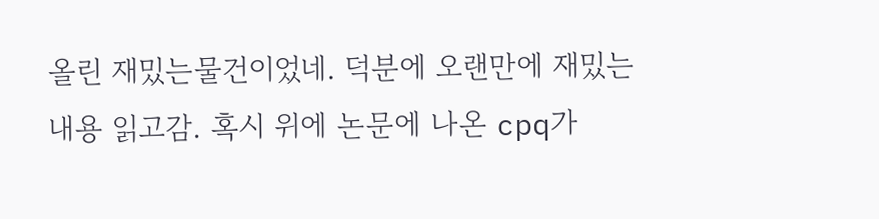올린 재밌는물건이었네. 덕분에 오랜만에 재밌는내용 읽고감. 혹시 위에 논문에 나온 cpq가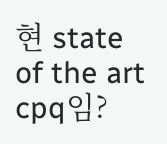현 state of the art cpq임?